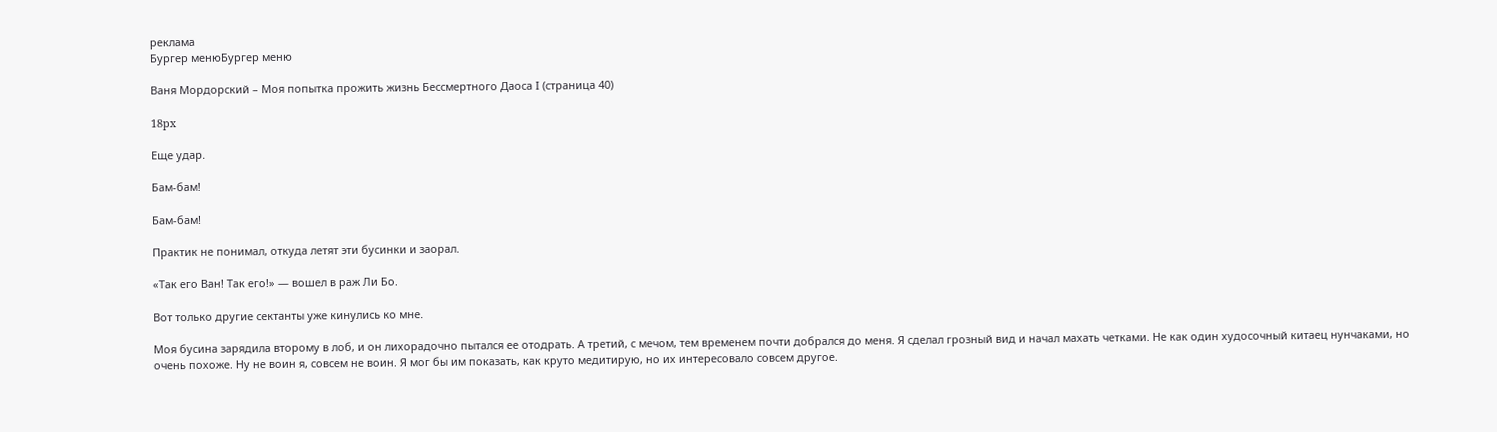реклама
Бургер менюБургер меню

Ваня Мордорский – Моя попытка прожить жизнь Бессмертного Даоса I (страница 40)

18px

Еще удар.

Бам-бам!

Бам-бам!

Практик не понимал, откуда летят эти бусинки и заорал.

«Так его Ван! Так его!» — вошел в раж Ли Бо.

Вот только другие сектанты уже кинулись ко мне.

Моя бусина зарядила второму в лоб, и он лихорадочно пытался ее отодрать. А третий, с мечом, тем временем почти добрался до меня. Я сделал грозный вид и начал махать четками. Не как один худосочный китаец нунчаками, но очень похоже. Ну не воин я, совсем не воин. Я мог бы им показать, как круто медитирую, но их интересовало совсем другое.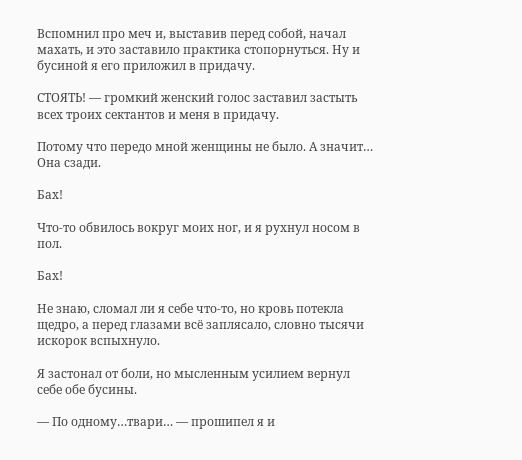Вспомнил про меч и, выставив перед собой, начал махать, и это заставило практика стопорнуться. Ну и бусиной я его приложил в придачу.

СТОЯТЬ! — громкий женский голос заставил застыть всех троих сектантов и меня в придачу.

Потому что передо мной женщины не было. А значит… Она сзади.

Бах!

Что-то обвилось вокруг моих ног, и я рухнул носом в пол.

Бах!

Не знаю, сломал ли я себе что-то, но кровь потекла щедро, а перед глазами всё заплясало, словно тысячи искорок вспыхнуло.

Я застонал от боли, но мысленным усилием вернул себе обе бусины.

— По одному…твари… — прошипел я и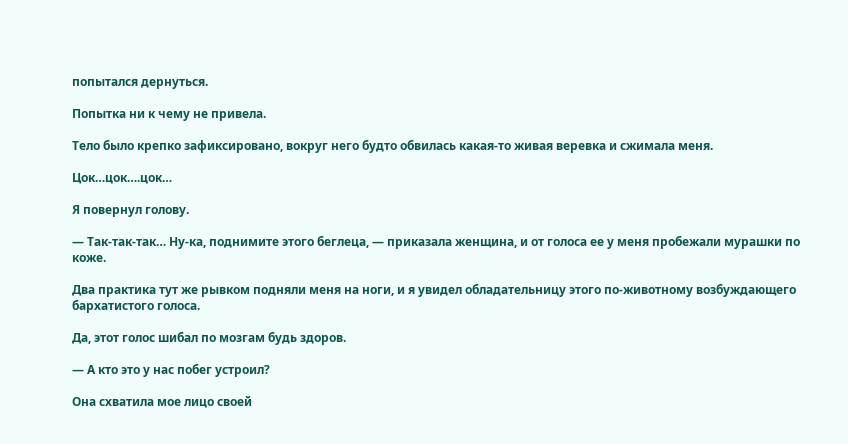попытался дернуться.

Попытка ни к чему не привела.

Тело было крепко зафиксировано, вокруг него будто обвилась какая-то живая веревка и сжимала меня.

Цок…цок….цок…

Я повернул голову.

— Так-так-так… Ну-ка, поднимите этого беглеца, — приказала женщина, и от голоса ее у меня пробежали мурашки по коже.

Два практика тут же рывком подняли меня на ноги, и я увидел обладательницу этого по-животному возбуждающего бархатистого голоса.

Да, этот голос шибал по мозгам будь здоров.

— А кто это у нас побег устроил?

Она схватила мое лицо своей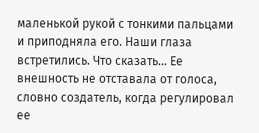маленькой рукой с тонкими пальцами и приподняла его. Наши глаза встретились. Что сказать… Ее внешность не отставала от голоса, словно создатель, когда регулировал ее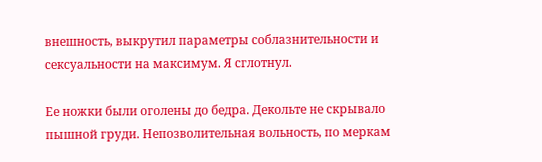внешность, выкрутил параметры соблазнительности и сексуальности на максимум. Я сглотнул.

Ее ножки были оголены до бедра. Декольте не скрывало пышной груди. Непозволительная вольность, по меркам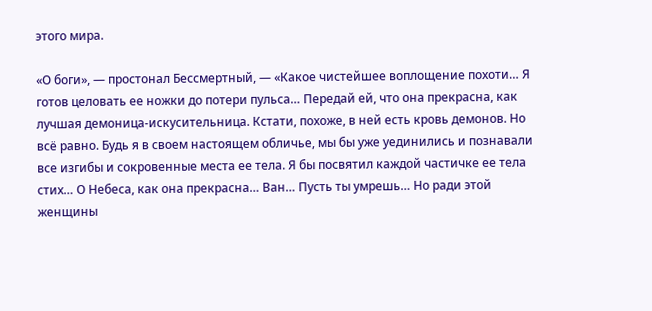этого мира.

«О боги», — простонал Бессмертный, — «Какое чистейшее воплощение похоти… Я готов целовать ее ножки до потери пульса… Передай ей, что она прекрасна, как лучшая демоница-искусительница. Кстати, похоже, в ней есть кровь демонов. Но всё равно. Будь я в своем настоящем обличье, мы бы уже уединились и познавали все изгибы и сокровенные места ее тела. Я бы посвятил каждой частичке ее тела стих… О Небеса, как она прекрасна… Ван… Пусть ты умрешь… Но ради этой женщины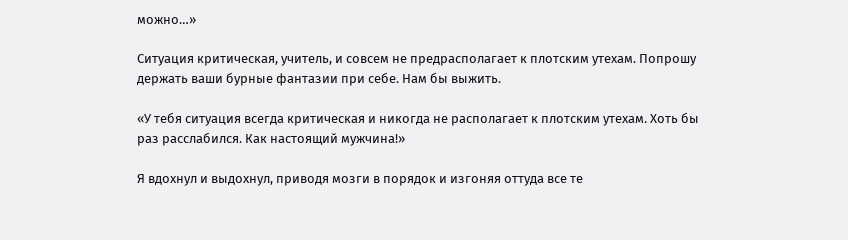можно…»

Ситуация критическая, учитель, и совсем не предрасполагает к плотским утехам. Попрошу держать ваши бурные фантазии при себе. Нам бы выжить.

«У тебя ситуация всегда критическая и никогда не располагает к плотским утехам. Хоть бы раз расслабился. Как настоящий мужчина!»

Я вдохнул и выдохнул, приводя мозги в порядок и изгоняя оттуда все те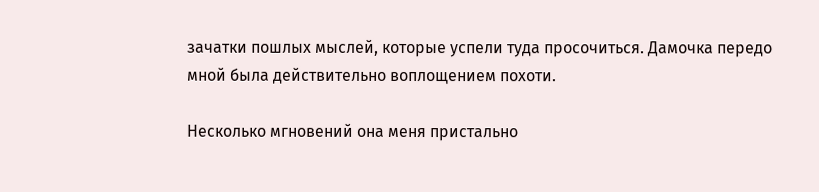зачатки пошлых мыслей, которые успели туда просочиться. Дамочка передо мной была действительно воплощением похоти.

Несколько мгновений она меня пристально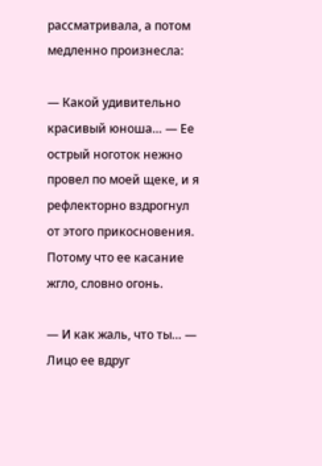рассматривала, а потом медленно произнесла:

— Какой удивительно красивый юноша… — Ее острый ноготок нежно провел по моей щеке, и я рефлекторно вздрогнул от этого прикосновения. Потому что ее касание жгло, словно огонь.

— И как жаль, что ты… — Лицо ее вдруг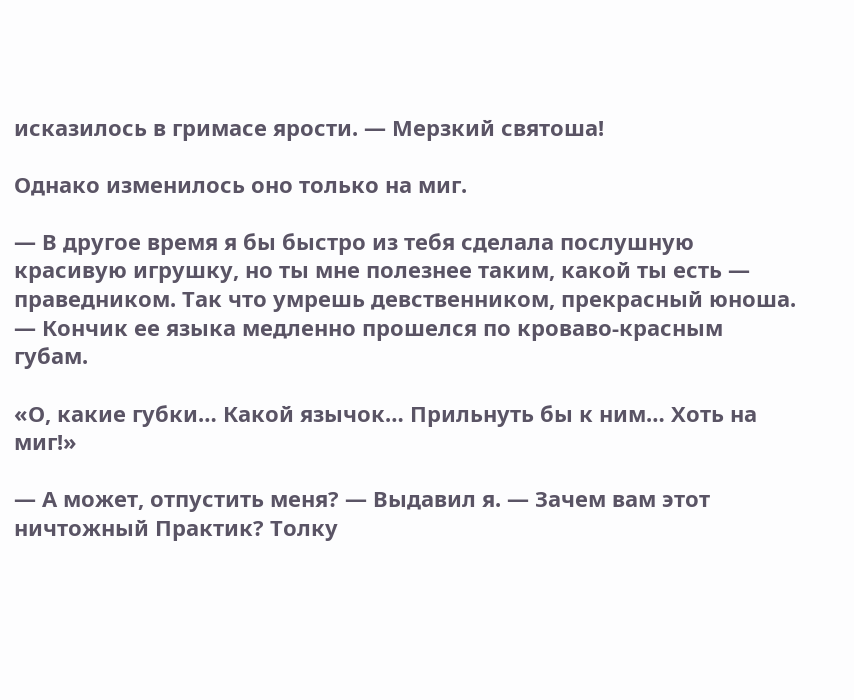исказилось в гримасе ярости. — Мерзкий святоша!

Однако изменилось оно только на миг.

— В другое время я бы быстро из тебя сделала послушную красивую игрушку, но ты мне полезнее таким, какой ты есть — праведником. Так что умрешь девственником, прекрасный юноша. — Кончик ее языка медленно прошелся по кроваво-красным губам.

«О, какие губки… Какой язычок… Прильнуть бы к ним… Хоть на миг!»

— А может, отпустить меня? — Выдавил я. — Зачем вам этот ничтожный Практик? Толку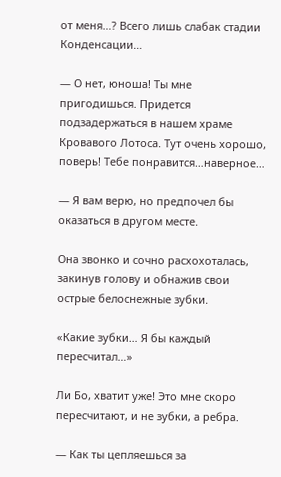от меня…? Всего лишь слабак стадии Конденсации…

— О нет, юноша! Ты мне пригодишься. Придется подзадержаться в нашем храме Кровавого Лотоса. Тут очень хорошо, поверь! Тебе понравится…наверное…

— Я вам верю, но предпочел бы оказаться в другом месте.

Она звонко и сочно расхохоталась, закинув голову и обнажив свои острые белоснежные зубки.

«Какие зубки… Я бы каждый пересчитал…»

Ли Бо, хватит уже! Это мне скоро пересчитают, и не зубки, а ребра.

— Как ты цепляешься за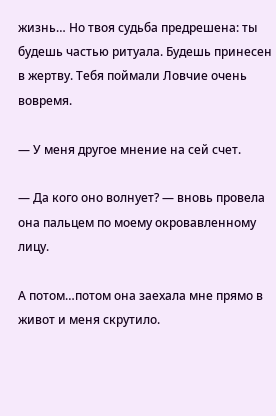жизнь… Но твоя судьба предрешена: ты будешь частью ритуала. Будешь принесен в жертву. Тебя поймали Ловчие очень вовремя.

— У меня другое мнение на сей счет.

— Да кого оно волнует? — вновь провела она пальцем по моему окровавленному лицу.

А потом…потом она заехала мне прямо в живот и меня скрутило.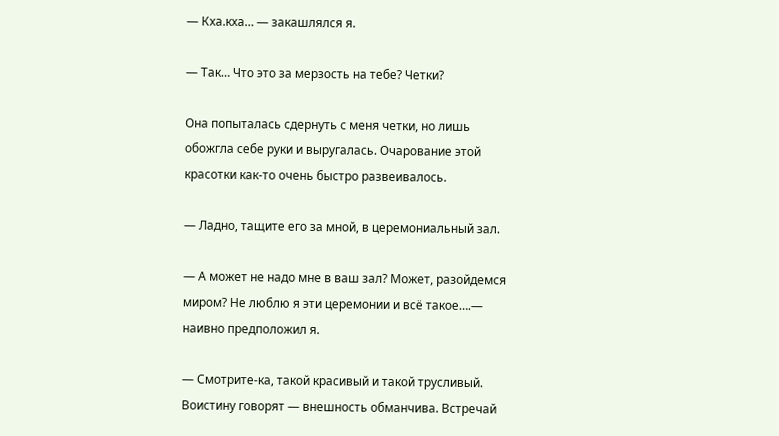— Кха.кха… — закашлялся я.

— Так… Что это за мерзость на тебе? Четки?

Она попыталась сдернуть с меня четки, но лишь обожгла себе руки и выругалась. Очарование этой красотки как-то очень быстро развеивалось.

— Ладно, тащите его за мной, в церемониальный зал.

— А может не надо мне в ваш зал? Может, разойдемся миром? Не люблю я эти церемонии и всё такое….— наивно предположил я.

— Смотрите-ка, такой красивый и такой трусливый. Воистину говорят — внешность обманчива. Встречай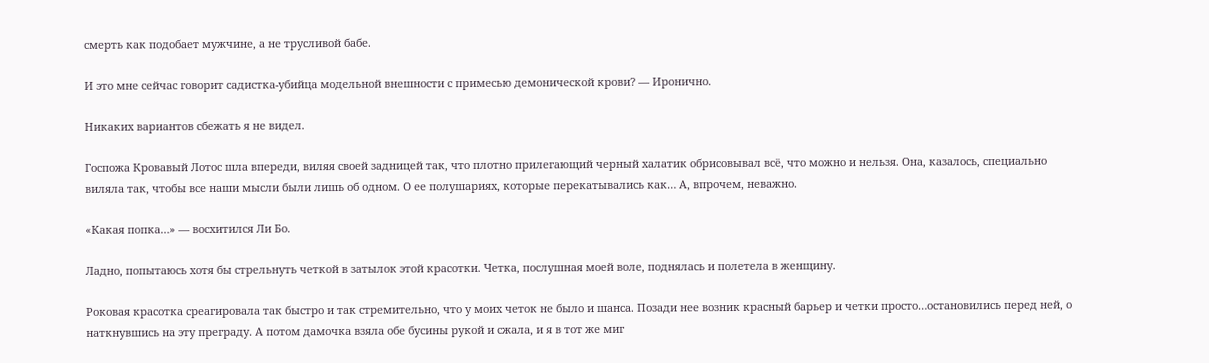смерть как подобает мужчине, а не трусливой бабе.

И это мне сейчас говорит садистка-убийца модельной внешности с примесью демонической крови? — Иронично.

Никаких вариантов сбежать я не видел.

Госпожа Кровавый Лотос шла впереди, виляя своей задницей так, что плотно прилегающий черный халатик обрисовывал всё, что можно и нельзя. Она, казалось, специально виляла так, чтобы все наши мысли были лишь об одном. О ее полушариях, которые перекатывались как… А, впрочем, неважно.

«Какая попка…» — восхитился Ли Бо.

Ладно, попытаюсь хотя бы стрельнуть четкой в затылок этой красотки. Четка, послушная моей воле, поднялась и полетела в женщину.

Роковая красотка среагировала так быстро и так стремительно, что у моих четок не было и шанса. Позади нее возник красный барьер и четки просто…остановились перед ней, о наткнувшись на эту преграду. А потом дамочка взяла обе бусины рукой и сжала, и я в тот же миг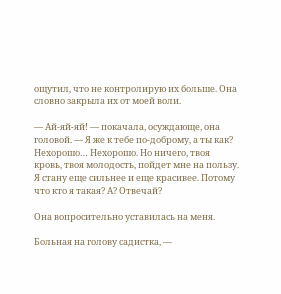ощутил, что не контролирую их больше. Она словно закрыла их от моей воли.

— Ай-яй-яй! — покачала, осуждающе, она головой. — Я же к тебе по-доброму, а ты как? Нехорошо… Нехорошо. Но ничего, твоя кровь, твоя молодость, пойдет мне на пользу. Я стану еще сильнее и еще красивее. Потому что кто я такая? А? Отвечай?

Она вопросительно уставилась на меня.

Больная на голову садистка, —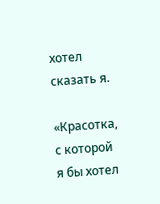хотел сказать я.

«Красотка, с которой я бы хотел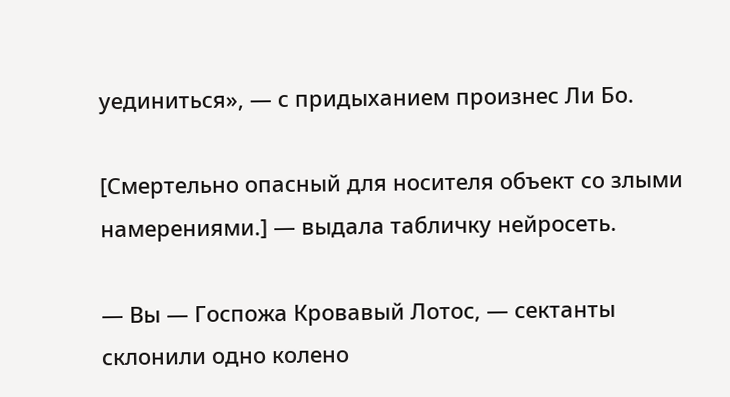уединиться», — с придыханием произнес Ли Бо.

[Смертельно опасный для носителя объект со злыми намерениями.] — выдала табличку нейросеть.

— Вы — Госпожа Кровавый Лотос, — сектанты склонили одно колено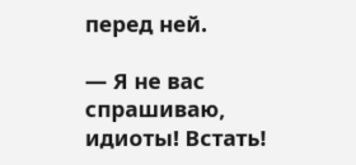перед ней.

— Я не вас спрашиваю, идиоты! Встать!